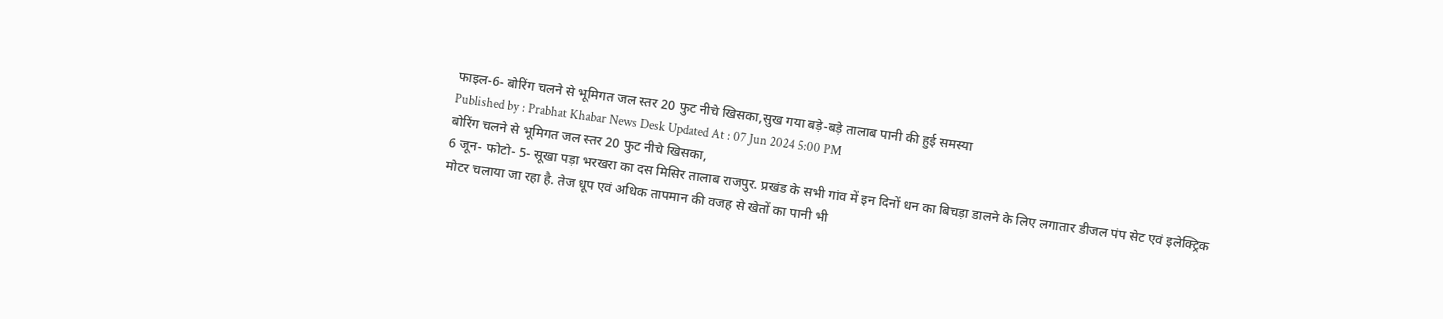फाइल-6- बोरिंग चलने से भूमिगत जल स्तर 20 फुट नीचे खिसका,सुख गया बड़े-बड़े तालाब पानी की हुई समस्या
Published by : Prabhat Khabar News Desk Updated At : 07 Jun 2024 5:00 PM
बोरिंग चलने से भूमिगत जल स्तर 20 फुट नीचे खिसका,
6 जून- फोटो- 5- सूखा पड़ा भरखरा का दस मिसिर तालाब राजपुर. प्रखंड के सभी गांव में इन दिनों धन का बिचड़ा डालने के लिए लगातार डीजल पंप सेट एवं इलेक्ट्रिक मोटर चलाया जा रहा है. तेज धूप एवं अधिक तापमान की वजह से खेतों का पानी भी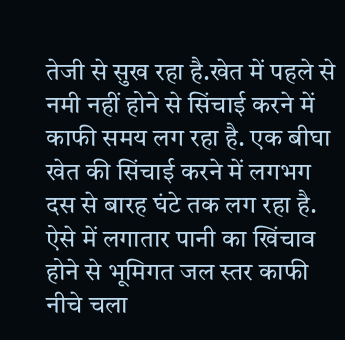तेजी से सुख रहा है.खेत में पहले से नमी नहीं होने से सिंचाई करने में काफी समय लग रहा है. एक बीघा खेत की सिंचाई करने में लगभग दस से बारह घंटे तक लग रहा है. ऐसे में लगातार पानी का खिंचाव होने से भूमिगत जल स्तर काफी नीचे चला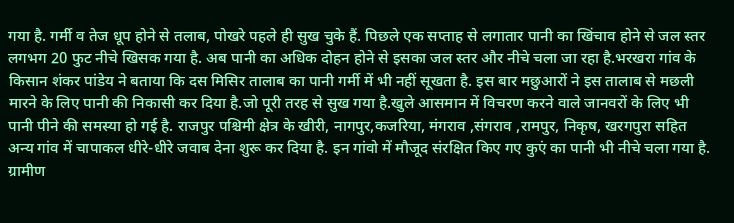गया है. गर्मी व तेज धूप होने से तलाब, पोखरे पहले ही सुख चुके हैं. पिछले एक सप्ताह से लगातार पानी का खिंचाव होने से जल स्तर लगभग 20 फुट नीचे खिसक गया है. अब पानी का अधिक दोहन होने से इसका जल स्तर और नीचे चला जा रहा है.भरखरा गांव के किसान शंकर पांडेय ने बताया कि दस मिसिर तालाब का पानी गर्मी में भी नहीं सूखता है. इस बार मछुआरों ने इस तालाब से मछली मारने के लिए पानी की निकासी कर दिया है.जो पूरी तरह से सुख गया है.खुले आसमान में विचरण करने वाले जानवरों के लिए भी पानी पीने की समस्या हो गई है. राजपुर पश्चिमी क्षेत्र के खीरी, नागपुर,कजरिया, मंगराव ,संगराव ,रामपुर, निकृष, खरगपुरा सहित अन्य गांव में चापाकल धीरे-धीरे जवाब देना शुरू कर दिया है. इन गांवो में मौजूद संरक्षित किए गए कुएं का पानी भी नीचे चला गया है. ग्रामीण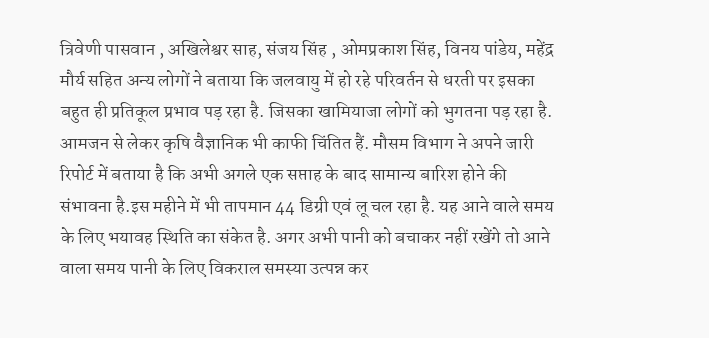त्रिवेणी पासवान , अखिलेश्वर साह, संजय सिंह , ओमप्रकाश सिंह, विनय पांडेय, महेंद्र मौर्य सहित अन्य लोगों ने बताया कि जलवायु में हो रहे परिवर्तन से धरती पर इसका बहुत ही प्रतिकूल प्रभाव पड़ रहा है. जिसका खामियाजा लोगों को भुगतना पड़ रहा है. आमजन से लेकर कृषि वैज्ञानिक भी काफी चिंतित हैं. मौसम विभाग ने अपने जारी रिपोर्ट में बताया है कि अभी अगले एक सप्ताह के बाद सामान्य बारिश होने की संभावना है.इस महीने में भी तापमान 44 डिग्री एवं लू चल रहा है. यह आने वाले समय के लिए भयावह स्थिति का संकेत है. अगर अभी पानी को बचाकर नहीं रखेंगे तो आने वाला समय पानी के लिए विकराल समस्या उत्पन्न कर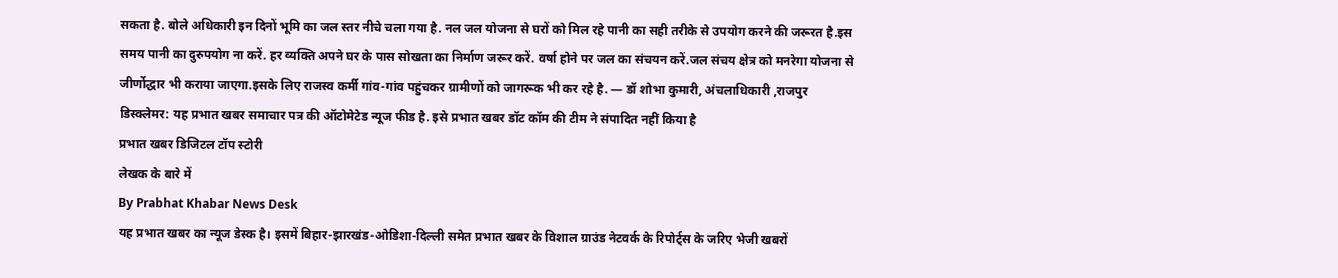सकता है. बोले अधिकारी इन दिनों भूमि का जल स्तर नीचे चला गया है. नल जल योजना से घरों को मिल रहे पानी का सही तरीके से उपयोग करने की जरूरत है.इस समय पानी का दुरुपयोग ना करें. हर व्यक्ति अपने घर के पास सोखता का निर्माण जरूर करें. वर्षा होने पर जल का संचयन करें.जल संचय क्षेत्र को मनरेगा योजना से जीर्णोद्धार भी कराया जाएगा.इसके लिए राजस्व कर्मी गांव-गांव पहुंचकर ग्रामीणों को जागरूक भी कर रहे है. — डॉ शोभा कुमारी, अंचलाधिकारी ,राजपुर
डिस्क्लेमर: यह प्रभात खबर समाचार पत्र की ऑटोमेटेड न्यूज फीड है. इसे प्रभात खबर डॉट कॉम की टीम ने संपादित नहीं किया है
प्रभात खबर डिजिटल टॉप स्टोरी
लेखक के बारे में
By Prabhat Khabar News Desk
यह प्रभात खबर का न्यूज डेस्क है। इसमें बिहार-झारखंड-ओडिशा-दिल्ली समेत प्रभात खबर के विशाल ग्राउंड नेटवर्क के रिपोर्ट्स के जरिए भेजी खबरों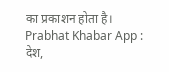का प्रकाशन होता है।
Prabhat Khabar App :
देश,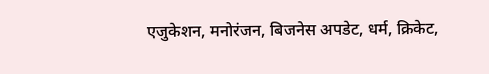एजुकेशन, मनोरंजन, बिजनेस अपडेट, धर्म, क्रिकेट,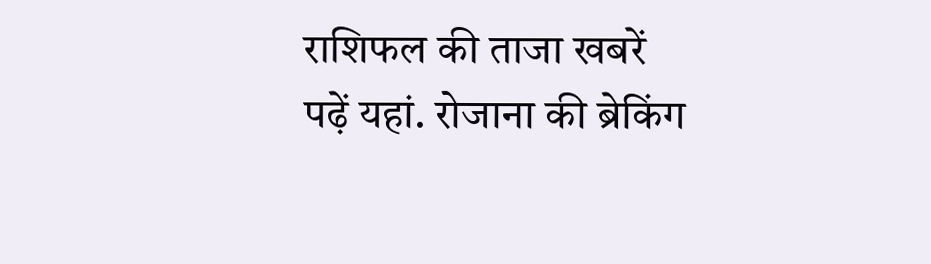राशिफल की ताजा खबरें पढ़ें यहां. रोजाना की ब्रेकिंग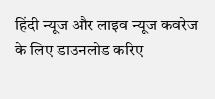हिंदी न्यूज और लाइव न्यूज कवरेज के लिए डाउनलोड करिए